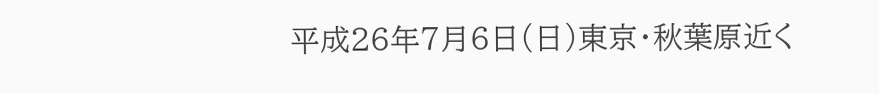平成26年7月6日(日)東京・秋葉原近く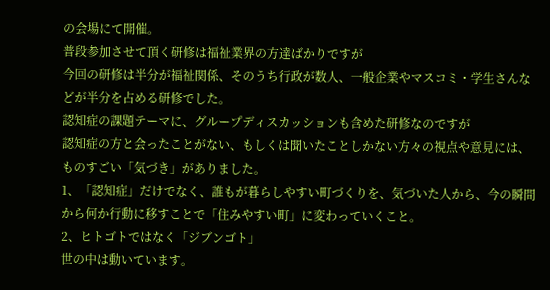の会場にて開催。
普段参加させて頂く研修は福祉業界の方達ばかりですが
今回の研修は半分が福祉関係、そのうち行政が数人、一般企業やマスコミ・学生さんなどが半分を占める研修でした。
認知症の課題テーマに、グループディスカッションも含めた研修なのですが
認知症の方と会ったことがない、もしくは聞いたことしかない方々の視点や意見には、ものすごい「気づき」がありました。
1、「認知症」だけでなく、誰もが暮らしやすい町づくりを、気づいた人から、今の瞬間から何か行動に移すことで「住みやすい町」に変わっていくこと。
2、ヒトゴトではなく「ジブンゴト」
世の中は動いています。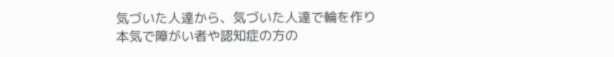気づいた人達から、気づいた人達で輪を作り
本気で障がい者や認知症の方の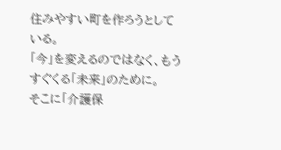住みやすい町を作ろうとしている。
「今」を変えるのではなく、もうすぐくる「未来」のために。
そこに「介護保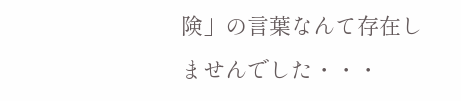険」の言葉なんて存在しませんでした・・・